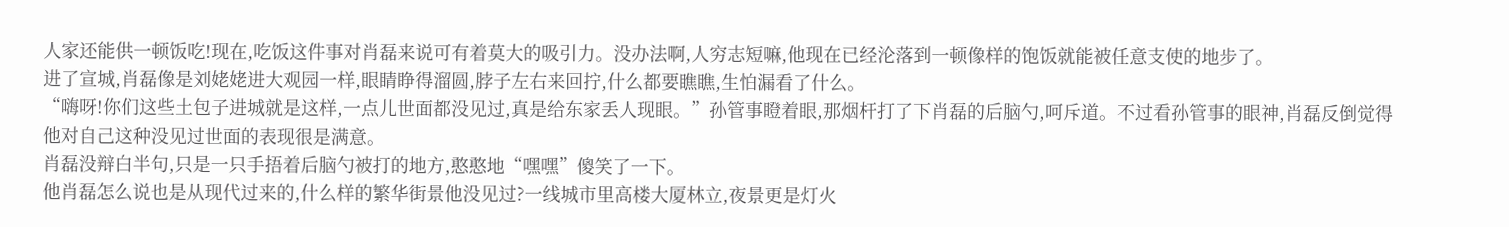人家还能供一顿饭吃!现在,吃饭这件事对肖磊来说可有着莫大的吸引力。没办法啊,人穷志短嘛,他现在已经沦落到一顿像样的饱饭就能被任意支使的地步了。
进了宣城,肖磊像是刘姥姥进大观园一样,眼睛睁得溜圆,脖子左右来回拧,什么都要瞧瞧,生怕漏看了什么。
“嗨呀!你们这些土包子进城就是这样,一点儿世面都没见过,真是给东家丢人现眼。”孙管事瞪着眼,那烟杆打了下肖磊的后脑勺,呵斥道。不过看孙管事的眼神,肖磊反倒觉得他对自己这种没见过世面的表现很是满意。
肖磊没辩白半句,只是一只手捂着后脑勺被打的地方,憨憨地“嘿嘿”傻笑了一下。
他肖磊怎么说也是从现代过来的,什么样的繁华街景他没见过?一线城市里高楼大厦林立,夜景更是灯火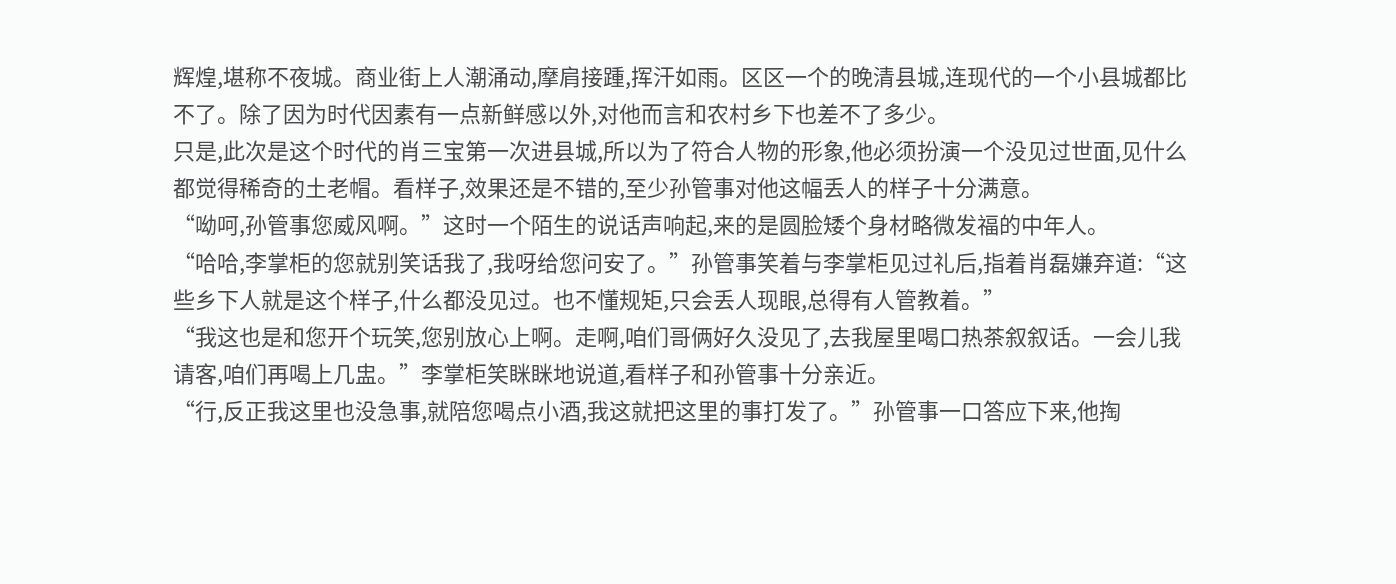辉煌,堪称不夜城。商业街上人潮涌动,摩肩接踵,挥汗如雨。区区一个的晚清县城,连现代的一个小县城都比不了。除了因为时代因素有一点新鲜感以外,对他而言和农村乡下也差不了多少。
只是,此次是这个时代的肖三宝第一次进县城,所以为了符合人物的形象,他必须扮演一个没见过世面,见什么都觉得稀奇的土老帽。看样子,效果还是不错的,至少孙管事对他这幅丢人的样子十分满意。
“呦呵,孙管事您威风啊。”这时一个陌生的说话声响起,来的是圆脸矮个身材略微发福的中年人。
“哈哈,李掌柜的您就别笑话我了,我呀给您问安了。”孙管事笑着与李掌柜见过礼后,指着肖磊嫌弃道:“这些乡下人就是这个样子,什么都没见过。也不懂规矩,只会丢人现眼,总得有人管教着。”
“我这也是和您开个玩笑,您别放心上啊。走啊,咱们哥俩好久没见了,去我屋里喝口热茶叙叙话。一会儿我请客,咱们再喝上几盅。”李掌柜笑眯眯地说道,看样子和孙管事十分亲近。
“行,反正我这里也没急事,就陪您喝点小酒,我这就把这里的事打发了。”孙管事一口答应下来,他掏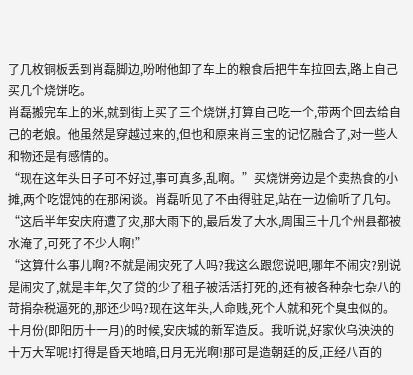了几枚铜板丢到肖磊脚边,吩咐他卸了车上的粮食后把牛车拉回去,路上自己买几个烧饼吃。
肖磊搬完车上的米,就到街上买了三个烧饼,打算自己吃一个,带两个回去给自己的老娘。他虽然是穿越过来的,但也和原来肖三宝的记忆融合了,对一些人和物还是有感情的。
“现在这年头日子可不好过,事可真多,乱啊。”买烧饼旁边是个卖热食的小摊,两个吃馄饨的在那闲谈。肖磊听见了不由得驻足,站在一边偷听了几句。
“这后半年安庆府遭了灾,那大雨下的,最后发了大水,周围三十几个州县都被水淹了,可死了不少人啊!”
“这算什么事儿啊?不就是闹灾死了人吗?我这么跟您说吧,哪年不闹灾?别说是闹灾了,就是丰年,欠了贷的少了租子被活活打死的,还有被各种杂七杂八的苛捐杂税逼死的,那还少吗?现在这年头,人命贱,死个人就和死个臭虫似的。十月份(即阳历十一月)的时候,安庆城的新军造反。我听说,好家伙乌泱泱的十万大军呢!打得是昏天地暗,日月无光啊!那可是造朝廷的反,正经八百的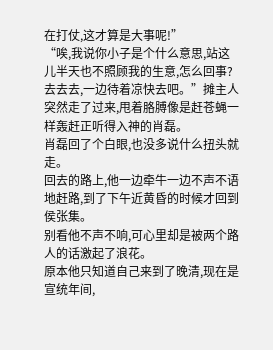在打仗,这才算是大事呢!”
“唉,我说你小子是个什么意思,站这儿半天也不照顾我的生意,怎么回事?去去去,一边待着凉快去吧。”摊主人突然走了过来,甩着胳膊像是赶苍蝇一样轰赶正听得入神的肖磊。
肖磊回了个白眼,也没多说什么扭头就走。
回去的路上,他一边牵牛一边不声不语地赶路,到了下午近黄昏的时候才回到侯张集。
别看他不声不响,可心里却是被两个路人的话激起了浪花。
原本他只知道自己来到了晚清,现在是宣统年间,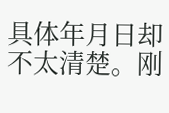具体年月日却不太清楚。刚